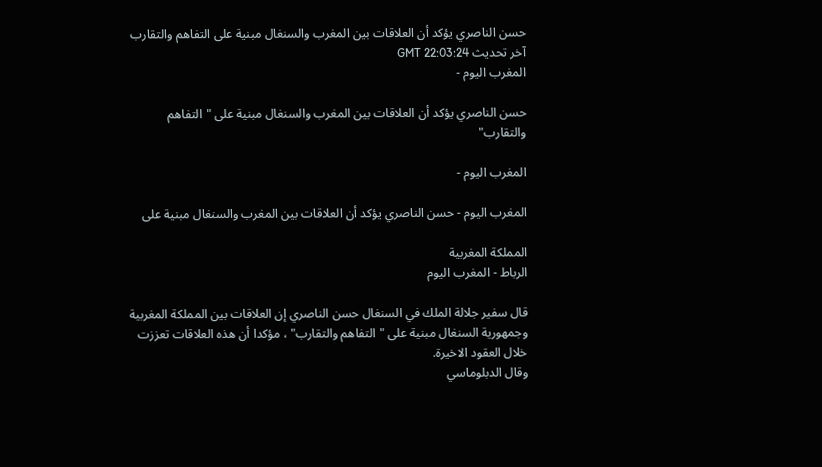حسن الناصري يؤكد أن العلاقات بين المغرب والسنغال مبنية على التفاهم والتقارب
آخر تحديث GMT 22:03:24
المغرب اليوم -

حسن الناصري يؤكد أن العلاقات بين المغرب والسنغال مبنية على "التفاهم والتقارب"

المغرب اليوم -

المغرب اليوم - حسن الناصري يؤكد أن العلاقات بين المغرب والسنغال مبنية على

المملكة المغربية
الرباط - المغرب اليوم

قال سفير جلالة الملك في السنغال حسن الناصري إن العلاقات بين المملكة المغربية وجمهورية السنغال مبنية على "التفاهم والتقارب" ، مؤكدا أن هذه العلاقات تعززت خلال العقود الاخيرة.
وقال الدبلوماسي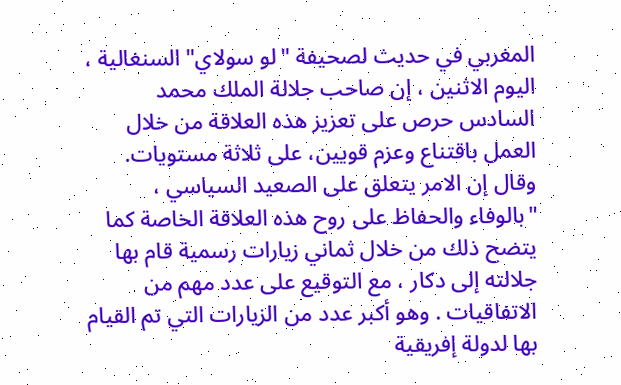المغربي في حديث لصحيفة "لو سولاي" السنغالية ، اليوم الاثنين ، إن صاحب جلالة الملك محمد السادس حرص على تعزيز هذه العلاقة من خلال العمل باقتناع وعزم قويين، على ثلاثة مستويات.
وقال إن الامر يتعلق على الصعيد السياسي ، "بالوفاء والحفاظ على روح هذه العلاقة الخاصة كما يتضح ذلك من خلال ثماني زيارات رسمية قام بها جلالته إلى دكار ، مع التوقيع على عدد مهم من الاتفاقيات . وهو أكبر عدد من الزيارات التي تم القيام بها لدولة إفريقية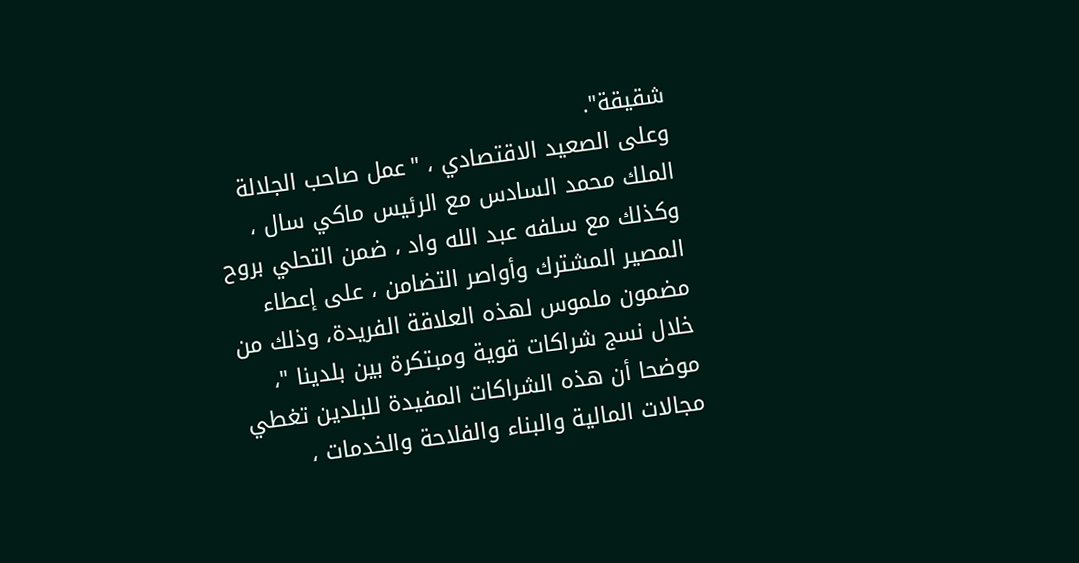شقيقة".
وعلى الصعيد الاقتصادي ، "عمل صاحب الجلالة الملك محمد السادس مع الرئيس ماكي سال ، وكذلك مع سلفه عبد الله واد ، ضمن التحلي بروح المصير المشترك وأواصر التضامن ، على إعطاء مضمون ملموس لهذه العلاقة الفريدة، وذلك من خلال نسج شراكات قوية ومبتكرة بين بلدينا "، موضحا أن هذه الشراكات المفيدة للبلدين تغطي مجالات المالية والبناء والفلاحة والخدمات ،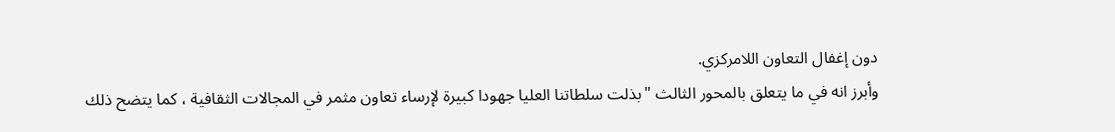دون إغفال التعاون اللامركزي.
وأبرز انه في ما يتعلق بالمحور الثالث "بذلت سلطاتنا العليا جهودا كبيرة لإرساء تعاون مثمر في المجالات الثقافية ، كما يتضح ذلك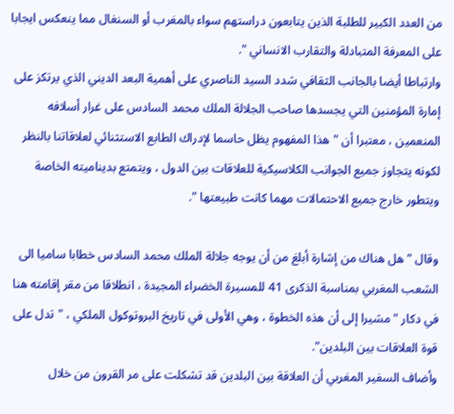من العدد الكبير للطلبة الذين يتابعون دراستهم سواء بالمغرب أو السنغال مما ينعكس ايجابا على المعرفة المتبادلة والتقارب الانساني ".
وارتباطا أيضا بالجانب الثقافي شدد السيد الناصري على أهمية البعد الديني الذي يرتكز على إمارة المؤمنين التي يجسدها صاحب الجلالة الملك محمد السادس على غرار أسلافه المنعمين ، معتبرا أن "هذا المفهوم يظل حاسما لإدراك الطابع الاستثنائي لعلاقاتنا بالنظر لكونه يتجاوز جميع الجوانب الكلاسيكية للعلاقات بين الدول ، ويتمتع بديناميته الخاصة ويتطور خارج جميع الاحتمالات مهما كانت طبيعتها ".

وقال "هل هناك من إشارة أبلغ من أن يوجه جلالة الملك محمد السادس خطابا ساميا الى الشعب المغربي بمناسبة الذكرى 41 للمسيرة الخضراء المجيدة ، انطلاقا من مقر إقامته هنا في دكار " مشيرا إلى أن هذه الخطوة ، وهي الأولى في تاريخ البروتوكول الملكي ، "تدل على قوة العلاقات بين البلدين".
وأضاف السفير المغربي أن العلاقة بين البلدين قد تشكلت على مر القرون من خلال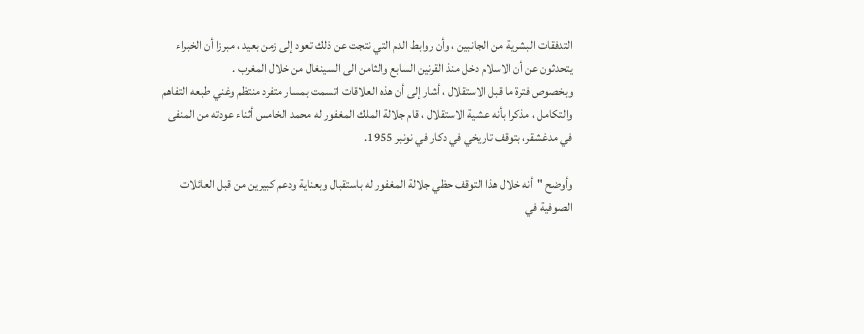التدفقات البشرية من الجانبين ، وأن روابط الدم التي نتجت عن ذلك تعود إلى زمن بعيد ، مبرزا أن الخبراء يتحدثون عن أن الاسلام دخل منذ القرنين السابع والثامن الى السينغال من خلال المغرب .
وبخصوص فترة ما قبل الاستقلال ، أشار إلى أن هذه العلاقات اتسمت بمسار متفرد منتظم وغني طبعه التفاهم والتكامل ، مذكرا بأنه عشية الاستقلال ، قام جلالة الملك المغفور له محمد الخامس أثناء عودته من المنفى في مدغشقر، بتوقف تاريخي في دكار في نونبر 1955.

وأوضح "أنه خلال هذا التوقف حظي جلالة المغفور له باستقبال وبعناية ودعم كبيرين من قبل العائلات الصوفية في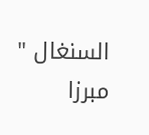السنغال " مبرزا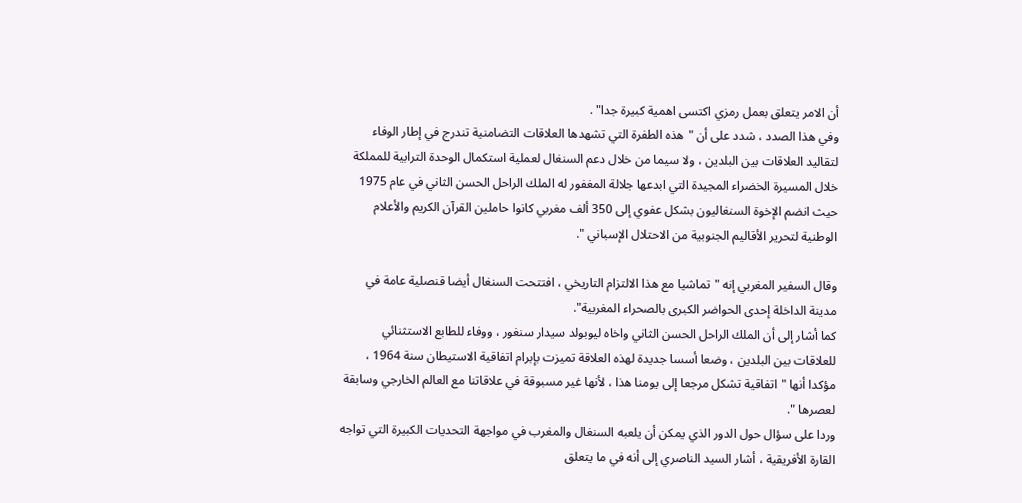أن الامر يتعلق بعمل رمزي اكتسى اهمية كبيرة جدا" .
وفي هذا الصدد ، شدد على أن "هذه الطفرة التي تشهدها العلاقات التضامنية تندرج في إطار الوفاء لتقاليد العلاقات بين البلدين ، ولا سيما من خلال دعم السنغال لعملية استكمال الوحدة الترابية للمملكة خلال المسيرة الخضراء المجيدة التي ابدعها جلالة المغفور له الملك الراحل الحسن الثاني في عام 1975 حيث انضم الإخوة السنغاليون بشكل عفوي إلى 350 ألف مغربي كانوا حاملين القرآن الكريم والأعلام الوطنية لتحرير الأقاليم الجنوبية من الاحتلال الإسباني ".

وقال السفير المغربي إنه "تماشيا مع هذا الالتزام التاريخي ، افتتحت السنغال أيضا قنصلية عامة في مدينة الداخلة إحدى الحواضر الكبرى بالصحراء المغربية".
كما أشار إلى أن الملك الراحل الحسن الثاني واخاه ليوبولد سيدار سنغور ، ووفاء للطابع الاستثنائي للعلاقات بين البلدين ، وضعا أسسا جديدة لهذه العلاقة تميزت بإبرام اتفاقية الاستيطان سنة 1964 ، مؤكدا أنها "اتفاقية تشكل مرجعا إلى يومنا هذا ، لأنها غير مسبوقة في علاقاتنا مع العالم الخارجي وسابقة لعصرها ".
وردا على سؤال حول الدور الذي يمكن أن يلعبه السنغال والمغرب في مواجهة التحديات الكبيرة التي تواجه القارة الأفريقية ، أشار السيد الناصري إلى أنه في ما يتعلق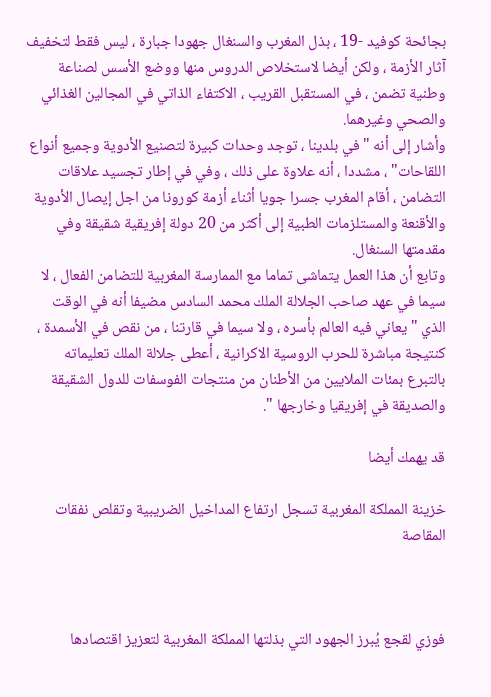بجائحة كوفيد -19 ، بذل المغرب والسنغال جهودا جبارة ، ليس فقط لتخفيف آثار الأزمة ، ولكن أيضا لاستخلاص الدروس منها ووضع الأسس لصناعة وطنية تضمن ، في المستقبل القريب ، الاكتفاء الذاتي في المجالين الغذائي والصحي وغيرهما.
وأشار إلى أنه "في بلدينا ، توجد وحدات كبيرة لتصنيع الأدوية وجميع أنواع اللقاحات" ، مشددا ، أنه علاوة على ذلك ، وفي في إطار تجسيد علاقات التضامن ، أقام المغرب جسرا جويا أثناء أزمة كورونا من اجل إيصال الأدوية والأقنعة والمستلزمات الطبية إلى أكثر من 20 دولة إفريقية شقيقة وفي مقدمتها السنغال.
وتابع أن هذا العمل يتماشى تماما مع الممارسة المغربية للتضامن الفعال ، لا سيما في عهد صاحب الجلالة الملك محمد السادس مضيفا أنه في الوقت الذي " يعاني فيه العالم بأسره ، ولا سيما في قارتنا ، من نقص في الأسمدة ، كنتيجة مباشرة للحرب الروسية الاكرانية ، أعطى جلالة الملك تعليماته بالتبرع بمئات الملايين من الأطنان من منتجات الفوسفات للدول الشقيقة والصديقة في إفريقيا وخارجها ".

قد يهمك أيضا

خزينة المملكة المغربية تسجل ارتفاع المداخيل الضريبية وتقلص نفقات المقاصة



فوزي لقجع يُبرز الجهود التي بذلتها المملكة المغربية لتعزيز اقتصادها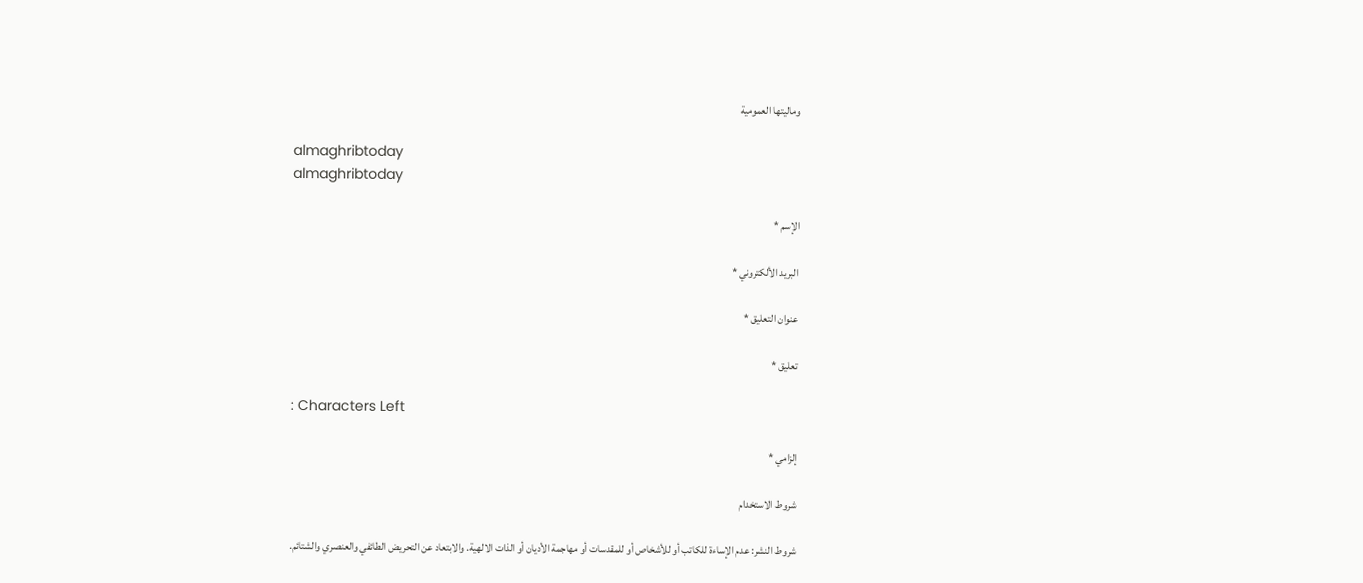وماليتها العمومية

almaghribtoday
almaghribtoday

الإسم *

البريد الألكتروني *

عنوان التعليق *

تعليق *

: Characters Left

إلزامي *

شروط الاستخدام

شروط النشر: عدم الإساءة للكاتب أو للأشخاص أو للمقدسات أو مهاجمة الأديان أو الذات الالهية. والابتعاد عن التحريض الطائفي والعنصري والشتائم.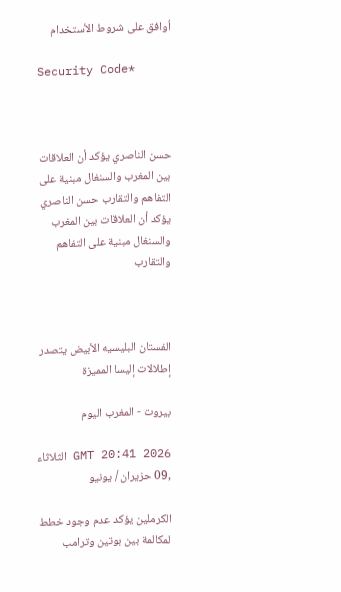اُوافق على شروط الأستخدام

Security Code*



حسن الناصري يؤكد أن العلاقات بين المغرب والسنغال مبنية على التفاهم والتقارب حسن الناصري يؤكد أن العلاقات بين المغرب والسنغال مبنية على التفاهم والتقارب



الفستان البليسيه الأبيض يتصدر إطلالات إليسا المميزة

بيروت - المغرب اليوم

GMT 20:41 2026 الثلاثاء ,09 حزيران / يونيو

الكرملين يؤكد عدم وجود خطط لمكالمة بين بوتين وترامب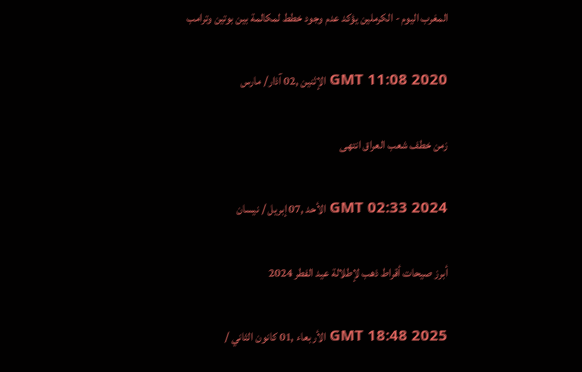المغرب اليوم - الكرملين يؤكد عدم وجود خطط لمكالمة بين بوتين وترامب

GMT 11:08 2020 الإثنين ,02 آذار/ مارس

زمن خطف شعب العراق انتهى

GMT 02:33 2024 الأحد ,07 إبريل / نيسان

أبرز صيحات أقراط ذهب لإطلالة عيد الفطر 2024

GMT 18:48 2025 الأربعاء ,01 كانون الثاني /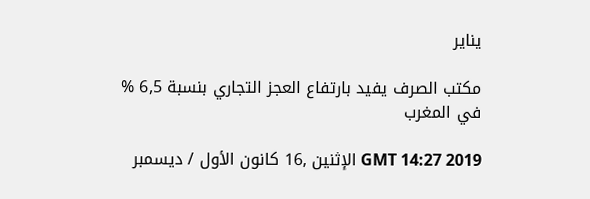يناير

مكتب الصرف يفيد بارتفاع العجز التجاري بنسبة 6,5 % في المغرب

GMT 14:27 2019 الإثنين ,16 كانون الأول / ديسمبر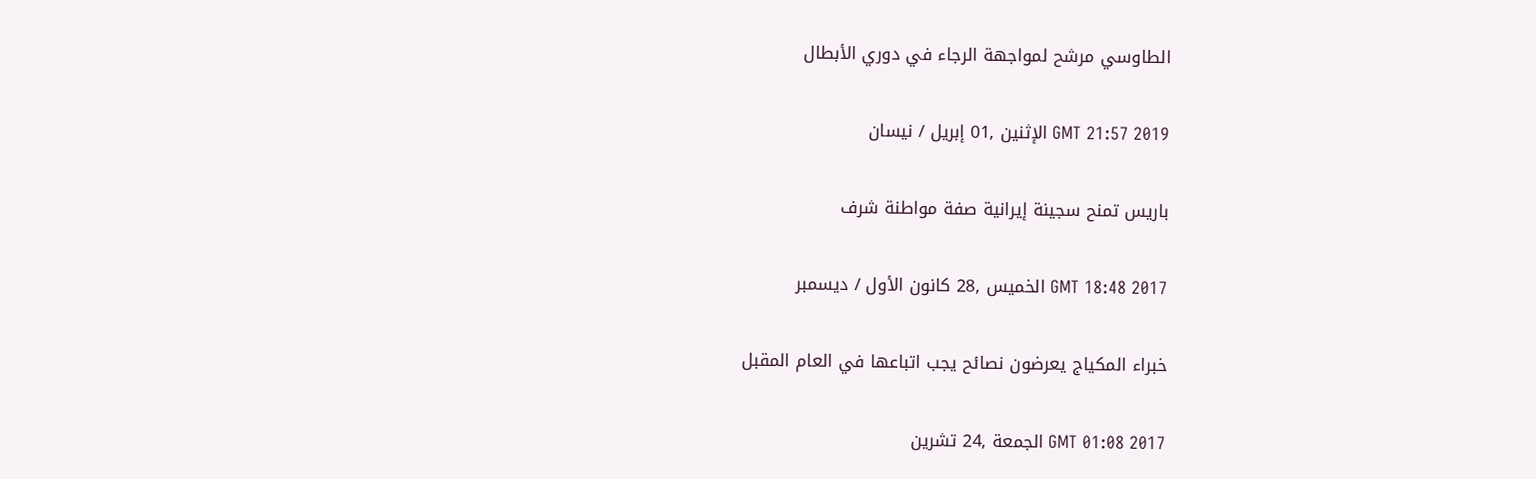الطاوسي مرشح لمواجهة الرجاء في دوري الأبطال

GMT 21:57 2019 الإثنين ,01 إبريل / نيسان

باريس تمنح سجينة إيرانية صفة مواطنة شرف

GMT 18:48 2017 الخميس ,28 كانون الأول / ديسمبر

خبراء المكياج يعرضون نصائح يجب اتباعها في العام المقبل

GMT 01:08 2017 الجمعة ,24 تشرين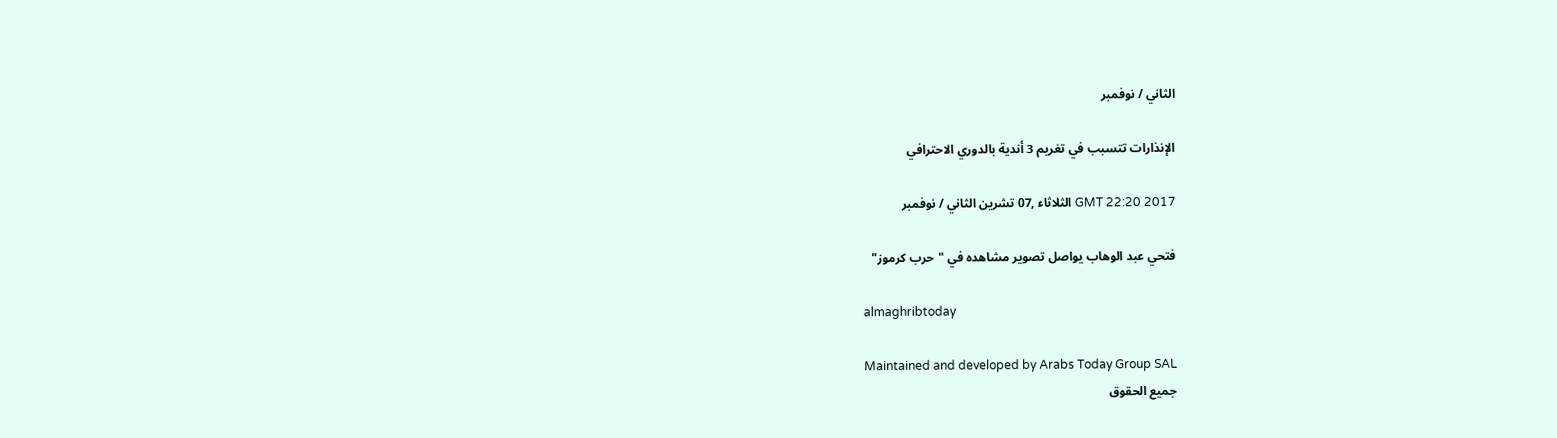الثاني / نوفمبر

الإنذارات تتسبب في تغريم 3 أندية بالدوري الاحترافي

GMT 22:20 2017 الثلاثاء ,07 تشرين الثاني / نوفمبر

فتحي عبد الوهاب يواصل تصوير مشاهده في "حرب كرموز"

almaghribtoday

Maintained and developed by Arabs Today Group SAL
جميع الحقوق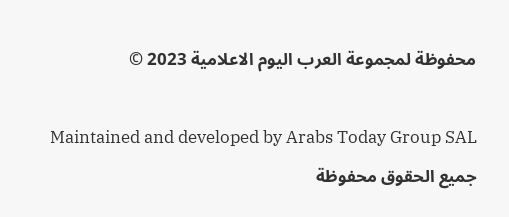محفوظة لمجموعة العرب اليوم الاعلامية 2023 ©

Maintained and developed by Arabs Today Group SAL
جميع الحقوق محفوظة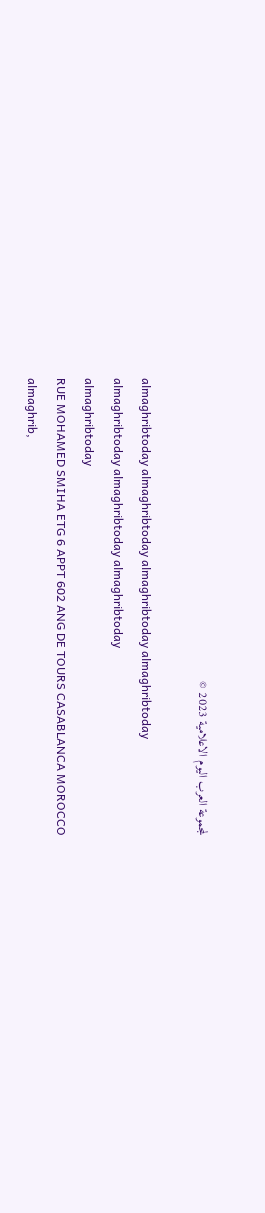لمجموعة العرب اليوم الاعلامية 2023 ©

almaghribtoday almaghribtoday almaghribtoday almaghribtoday
almaghribtoday almaghribtoday almaghribtoday
almaghribtoday
RUE MOHAMED SMIHA ETG 6 APPT 602 ANG DE TOURS CASABLANCA MOROCCO
almaghrib,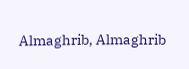Almaghrib, Almaghrib